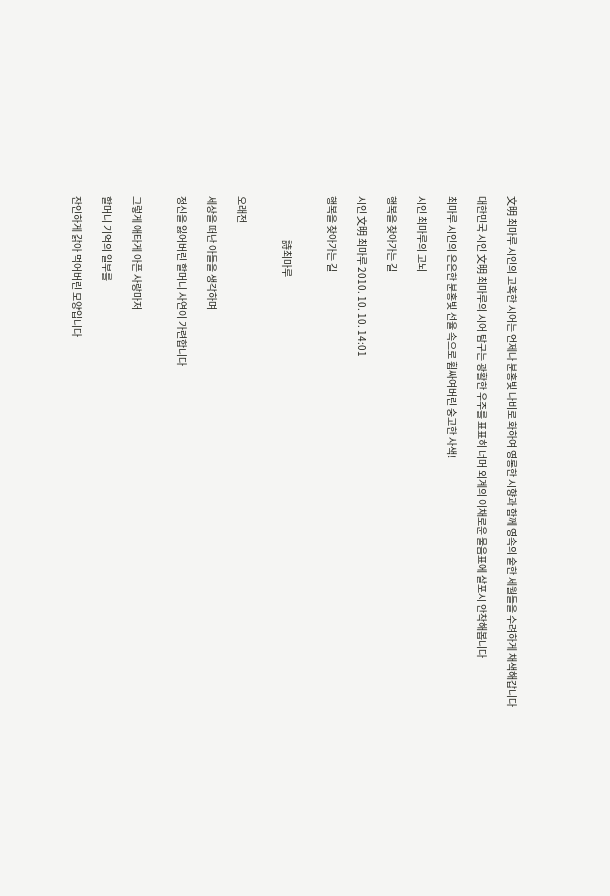文明 최마루 시인의 고혹한 시어는 언제나 분홍빛 나비로 화하여 영롱한 시향과 함께 영속의 숱한 세월들을 수려하게 채색해갑니다

대한민국 시인 文明 최마루의 시어 탐구는 광활한 우주를 표표히 너머 외계의 이채로운 물음표에 살포시 안착해봅니다

최마루 시인의 은은한 분홍빛 선율 속으로 휩싸여버린 숭고한 사색!

시인 최마루의 고뇌

행복을 찾아가는 길

시인 文明 최마루 2010. 10. 10. 14:01

행복을 찾아가는 길


                      詩최마루


오래전

세상을 떠난 아들을 생각하며

정신을 잃어버린 할머니 사연이 가련합니다


그렇게 애타게 아픈 사랑마저

할머니 기억의 일부를

잔인하게 갉아 먹어버린 모양입니다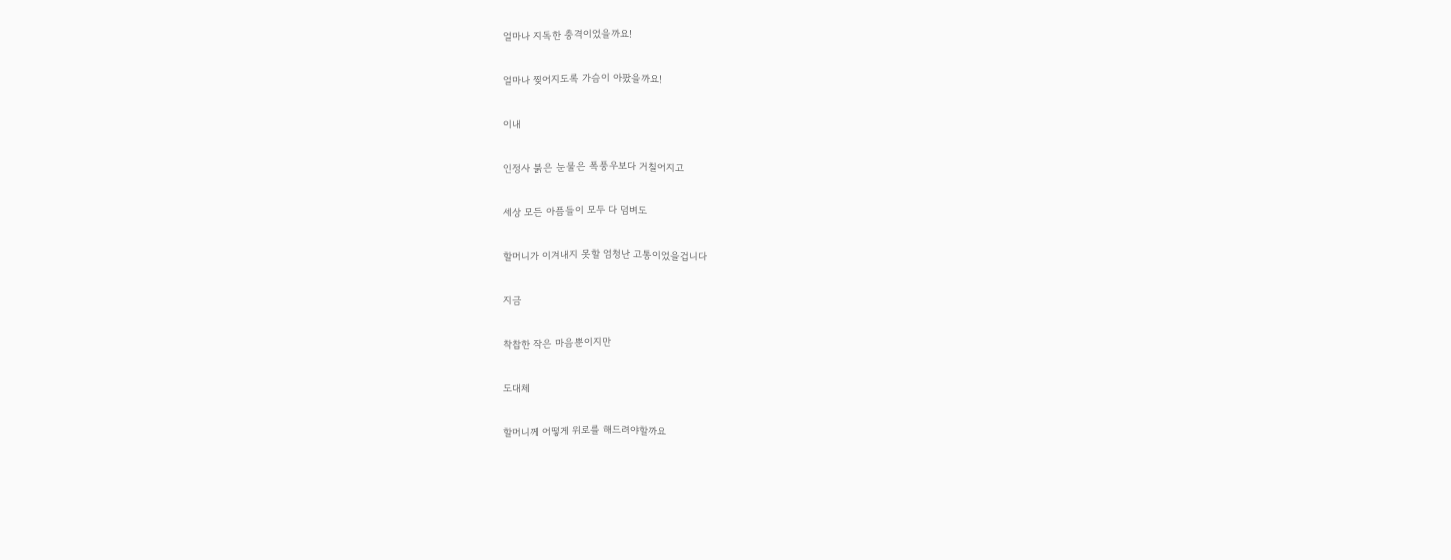얼마나 지독한 충격이었을까요!

얼마나 찢어지도록 가슴이 아팠을까요!

이내

인정사 붉은 눈물은 폭풍우보다 거칠어지고

세상 모든 아픔들이 모두 다 덤벼도

할머니가 이겨내지 못할 엄청난 고통이었을겁니다

지금

착찹한 작은 마음뿐이지만

도대체

할머니께 어떻게 위로를 해드려야할까요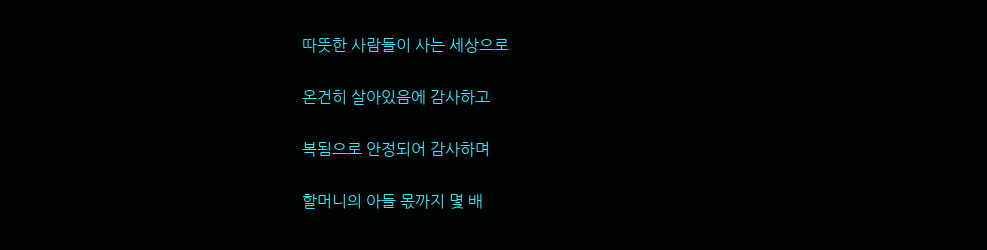따뜻한 사람들이 사는 세상으로

온건히 살아있음에 감사하고

복됨으로 안정되어 감사하며

할머니의 아들 몫까지 몇 배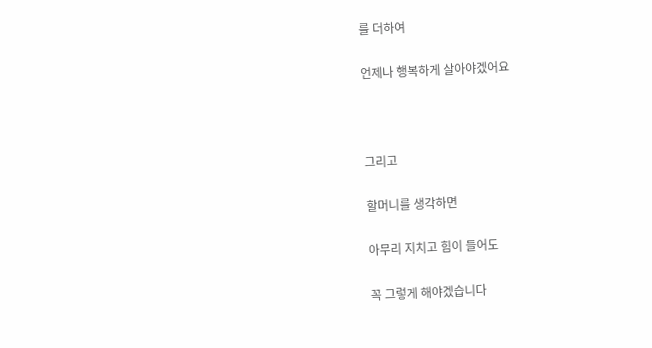를 더하여

언제나 행복하게 살아야겠어요



그리고

할머니를 생각하면

아무리 지치고 힘이 들어도

꼭 그렇게 해야겠습니다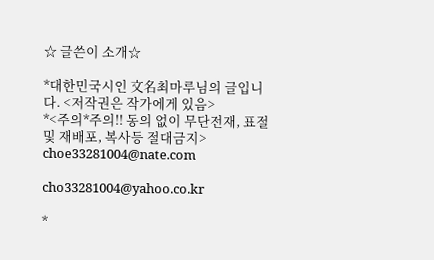☆ 글쓴이 소개☆

*대한민국시인 文名최마루님의 글입니다. <저작권은 작가에게 있음>
*<주의*주의!! 동의 없이 무단전재, 표절 및 재배포, 복사등 절대금지>
choe33281004@nate.com

cho33281004@yahoo.co.kr

*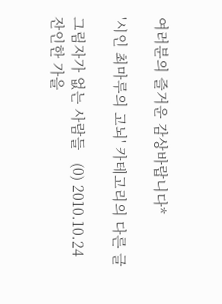여러분의 즐거운 감상바랍니다*

'시인 최마루의 고뇌' 카테고리의 다른 글

그림자가 없는 사람들   (0) 2010.10.24
잔인한 가을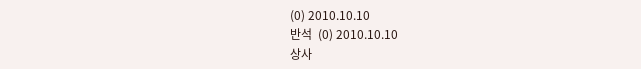(0) 2010.10.10
반석  (0) 2010.10.10
상사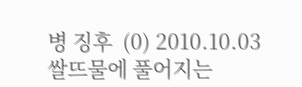병 징후  (0) 2010.10.03
쌀뜨물에 풀어지는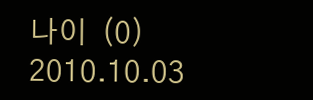나이  (0) 2010.10.03